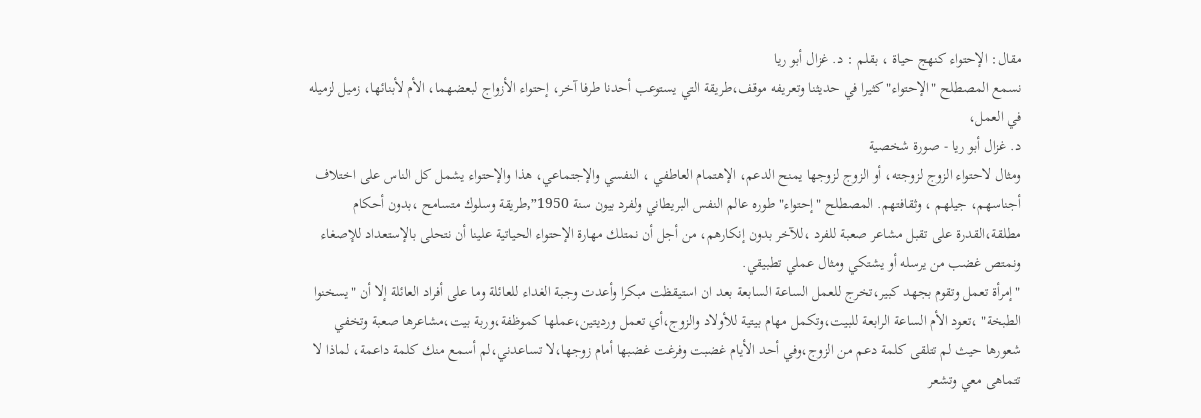مقال: الإحتواء كنهج حياة ، بقلم : د. غزال أبو ريا
نسمع المصطلح "الإحتواء"كثيرا في حديثنا وتعريفه موقف،طريقة التي يستوعب أحدنا طرفا آخر، إحتواء الأزواج لبعضهما، الأم لأبنائها، زميل لزميله في العمل،
د. غزال أبو ريا - صورة شخصية
ومثال لاحتواء الزوج لزوجته، أو الزوج لزوجها يمنح الدعم، الإهتمام العاطفي ، النفسي والإجتماعي، هذا والإحتواء يشمل كل الناس على اختلاف أجناسهم، جيلهم ، وثقافتهم. المصطلح "إحتواء" طوره عالم النفس البريطاني ولفرد بيون سنة 1950״,طريقة وسلوك متسامح ،بدون أحكام مطلقة،القدرة على تقبل مشاعر صعبة للفرد ،للآخر بدون إنكارهم، من أجل أن نمتلك مهارة الإحتواء الحياتية علينا أن نتحلى بالإستعداد للإصغاء ونمتص غضب من يرسله أو يشتكي ومثال عملي تطبيقي.
"إمرأة تعمل وتقوم بجهد كبير،تخرج للعمل الساعة السابعة بعد ان استيقظت مبكرا وأعدت وجبة الغداء للعائلة وما على أفراد العائلة إلا أن "يسخنوا الطبخة" ،تعود الأم الساعة الرابعة للبيت،وتكمل مهام بيتية للأولاد والزوج،أي تعمل ورديتين،عملها كموظفة،وربة بيت،مشاعرها صعبة وتخفي شعورها حيث لم تتلقى كلمة دعم من الزوج،وفي أحد الأيام غضبت وفرغت غضبها أمام زوجها،لا تساعدني،لم أسمع منك كلمة داعمة، لماذا لا تتماهى معي وتشعر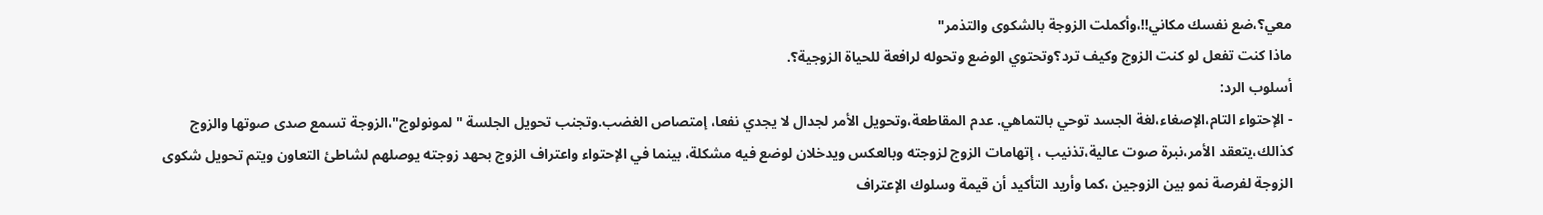معي؟،ضع نفسك مكاني!!،وأكملت الزوجة بالشكوى والتذمر"
ماذا كنت تفعل لو كنت الزوج وكيف ترد؟وتحتوي الوضع وتحوله لرافعة للحياة الزوجية؟.
أسلوب الرد:
- الإحتواء التام،الإصغاء،لغة الجسد توحي بالتماهي. عدم المقاطعة،وتحويل الأمر لجدال لا يجدي نفعا، إمتصاص الغضب.وتجنب تحويل الجلسة "لمونولوج"،الزوجة تسمع صدى صوتها والزوج كذالك،يتعقد الأمر،نبرة صوت عالية،تذنيب ، إتهامات الزوج لزوجته وبالعكس ويدخلان لوضع فيه مشكلة، بينما في الإحتواء واعتراف الزوج بحهد زوجته يوصلهم لشاطئ التعاون ويتم تحويل شكوى الزوجة لفرصة نمو بين الزوجين ،كما وأريد التأكيد أن قيمة وسلوك الإعتراف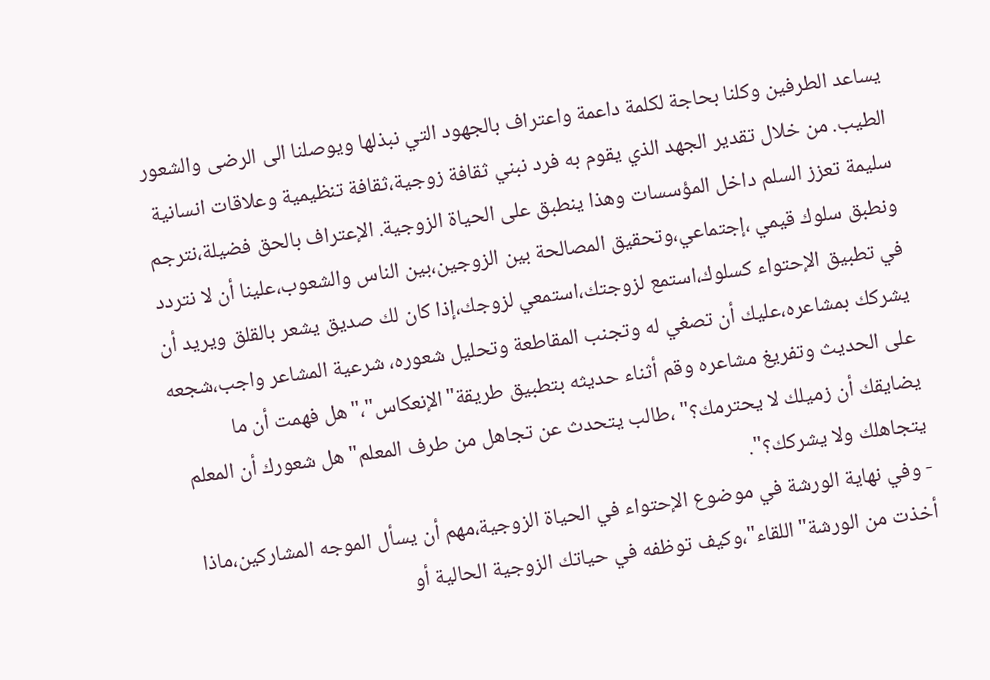يساعد الطرفين وكلنا بحاجة لكلمة داعمة واعتراف بالجهود التي نبذلها ويوصلنا الى الرضى والشعور الطيب. من خلال تقدير الجهد الذي يقوم به فرد نبني ثقافة زوجية،ثقافة تنظيمية وعلاقات انسانية سليمة تعزز السلم داخل المؤسسات وهذا ينطبق على الحياة الزوجية. الإعتراف بالحق فضيلة،نترجم ونطبق سلوك قيمي ،إجتماعي،وتحقيق المصالحة بين الزوجين،بين الناس والشعوب،علينا أن لا نتردد في تطبيق الإحتواء كسلوك،استمع لزوجتك،استمعي لزوجك،إذا كان لك صديق يشعر بالقلق ويريد أن يشركك بمشاعره،عليك أن تصغي له وتجنب المقاطعة وتحليل شعوره، شرعية المشاعر واجب،شجعه على الحديث وتفريغ مشاعره وقم أثناء حديثه بتطبيق طريقة"الإنعكاس"،"هل فهمت أن ما يضايقك أن زميلك لا يحترمك؟" ،طالب يتحدث عن تجاهل من طرف المعلم"هل شعورك أن المعلم يتجاهلك ولا يشركك؟".
- وفي نهاية الورشة في موضوع الإحتواء في الحياة الزوجية،مهم أن يسأل الموجه المشاركين،ماذا أخذت من الورشة"اللقاء"،وكيف توظفه في حياتك الزوجية الحالية أو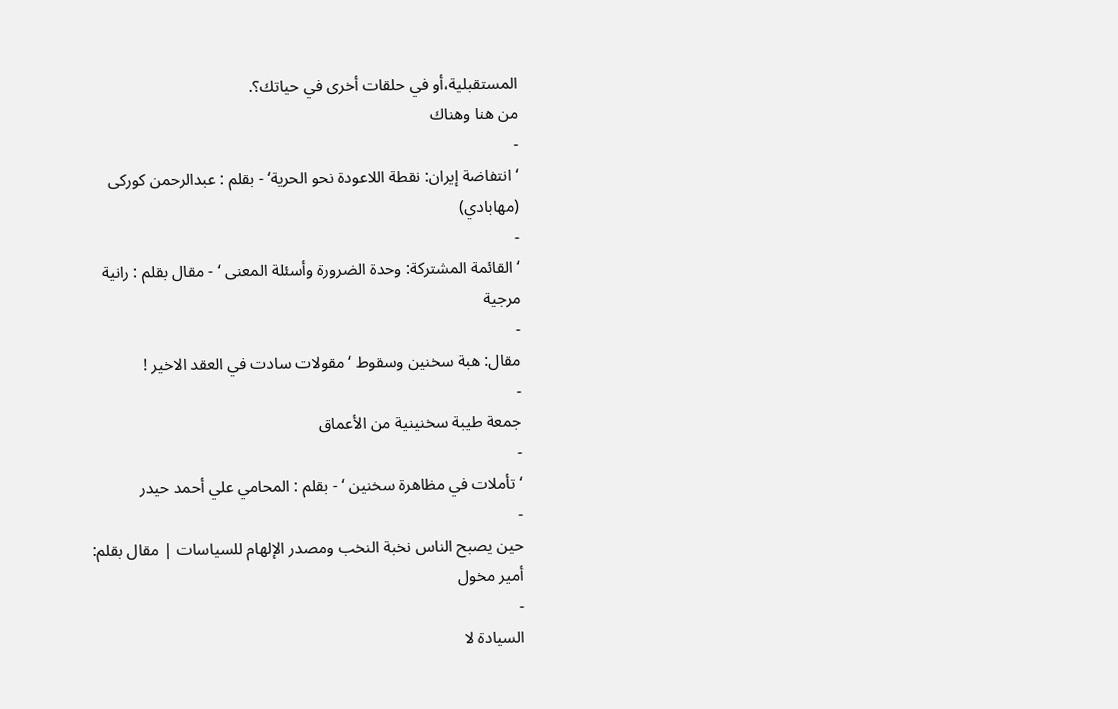المستقبلية،أو في حلقات أخرى في حياتك؟.
من هنا وهناك
-
‘انتفاضة إيران: نقطة اللاعودة نحو الحرية‘ - بقلم : عبدالرحمن کورکی (مهابادي)
-
‘ القائمة المشتركة: وحدة الضرورة وأسئلة المعنى ‘ - مقال بقلم : رانية مرجية
-
مقال: هبة سخنين وسقوط ‘مقولات سادت في العقد الاخير !
-
جمعة طيبة سخنينية من الأعماق
-
‘ تأملات في مظاهرة سخنين ‘ - بقلم : المحامي علي أحمد حيدر
-
حين يصبح الناس نخبة النخب ومصدر الإلهام للسياسات | مقال بقلم: أمير مخول
-
السيادة لا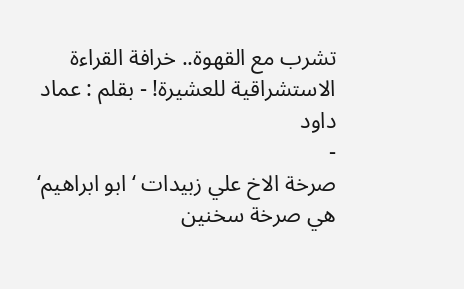تشرب مع القهوة.. خرافة القراءة الاستشراقية للعشيرة! - بقلم : عماد داود
-
صرخة الاخ علي زبيدات ‘ ابو ابراهيم‘ هي صرخة سخنين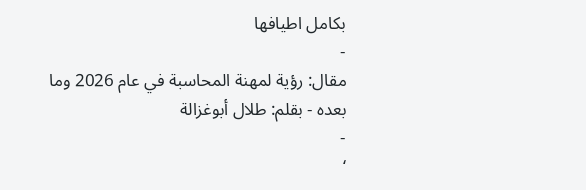بكامل اطيافها
-
مقال: رؤية لمهنة المحاسبة في عام 2026 وما بعده - بقلم: طلال أبوغزالة
-
‘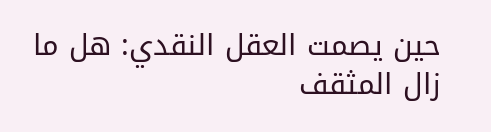حين يصمت العقل النقدي: هل ما زال المثقف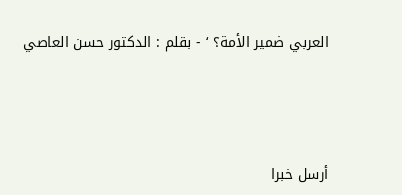العربي ضمير الأمة؟ ‘ - بقلم : الدكتور حسن العاصي





أرسل خبرا